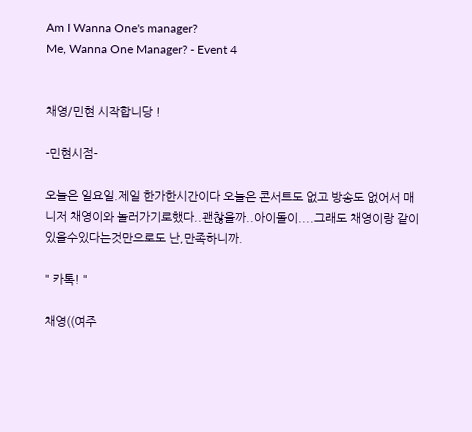Am I Wanna One's manager?
Me, Wanna One Manager? - Event 4


채영/민현 시작합니당 !

-민현시점-

오늘은 일요일.제일 한가한시간이다 오늘은 콘서트도 없고 방송도 없어서 매니저 채영이와 놀러가기로했다..괜찮을까..아이돌이....그래도 채영이랑 같이 있을수있다는것만으로도 난,만족하니까.

" 카톡! "

채영((여주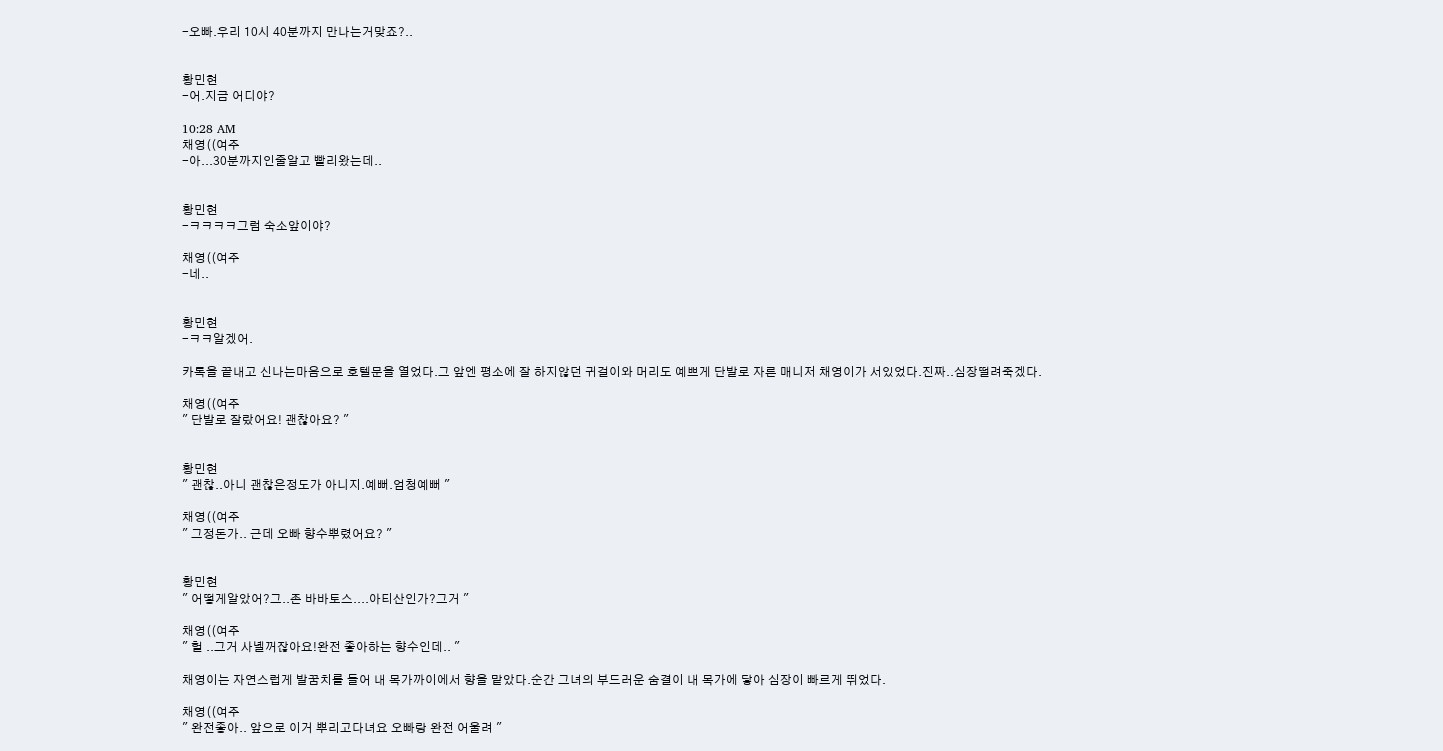-오빠.우리 10시 40분까지 만나는거맞죠?..


황민현
-어.지금 어디야?

10:28 AM
채영((여주
-아...30분까지인줄알고 빨리왔는데..


황민현
-ㅋㅋㅋㅋ그럼 숙소앞이야?

채영((여주
-네..


황민현
-ㅋㅋ알겠어.

카톡을 끝내고 신나는마음으로 호텔문을 열었다.그 앞엔 평소에 잘 하지않던 귀걸이와 머리도 예쁘게 단발로 자른 매니저 채영이가 서있었다.진짜..심장떨려죽겠다.

채영((여주
" 단발로 잘랐어요! 괜찮아요? "


황민현
" 괜찮..아니 괜찮은정도가 아니지.예뻐.엄청예뻐 "

채영((여주
" 그정돈가.. 근데 오빠 향수뿌렸어요? "


황민현
" 어떻게알았어?그..존 바바토스....아티산인가?그거 "

채영((여주
" 헐 ..그거 사녤꺼잖아요!완전 좋아하는 향수인데.. "

채영이는 자연스럽게 발꿈치를 들어 내 목가까이에서 향을 맡았다.순간 그녀의 부드러운 숨결이 내 목가에 닿아 심장이 빠르게 뛰었다.

채영((여주
" 완전좋아.. 앞으로 이거 뿌리고다녀요 오빠랑 완전 어울려 "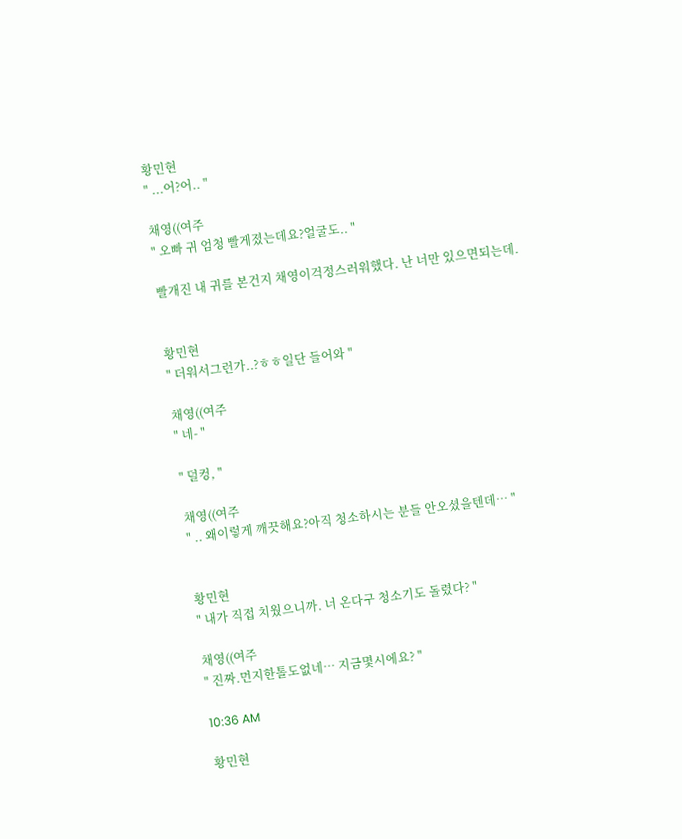황민현
" ...어?어.. "

채영((여주
" 오빠 귀 엄청 빨게졌는데요?얼굴도.. "

빨개진 내 귀를 본건지 채영이걱정스러워했다. 난 너만 있으면되는데.


황민현
" 더워서그런가..?ㅎㅎ일단 들어와 "

채영((여주
" 네- "

" 덜컹, "

채영((여주
" .. 왜이렇게 깨끗해요?아직 청소하시는 분들 안오셨을텐데… "


황민현
" 내가 직접 치웠으니까. 너 온다구 청소기도 돌렸다? "

채영((여주
" 진짜.먼지한톨도없네… 지금몇시에요? "

10:36 AM

황민현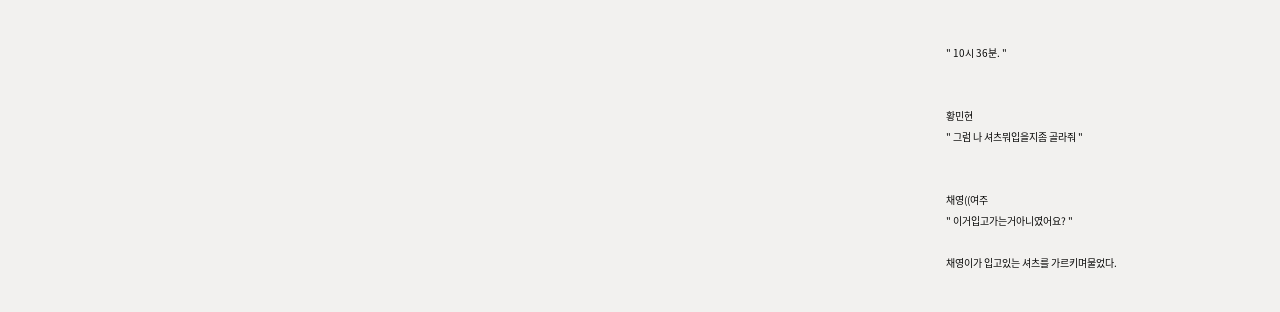" 10시 36분. "


황민현
" 그럼 나 셔츠뭐입을지좀 골라줘 "


채영((여주
" 이거입고가는거아니였어요? "

채영이가 입고있는 셔츠를 가르키며물었다.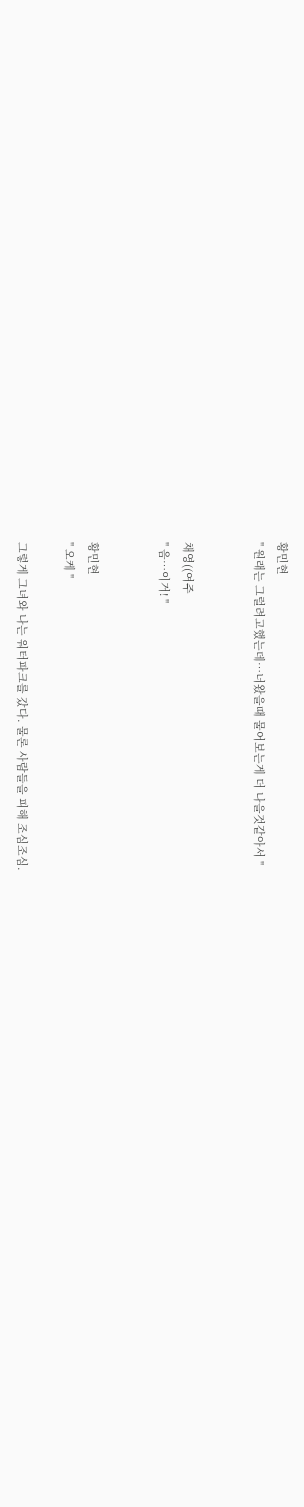황민현
" 원래는 그럴려고했는데…너왔을때 물어보는게 더 나을것같아서 "


채영((여주
" 음…이거! "


황민현
" 오케 "

그렇게 그녀와 나는 워터파크를 갔다. 물론 사람들을 피해 조심조심.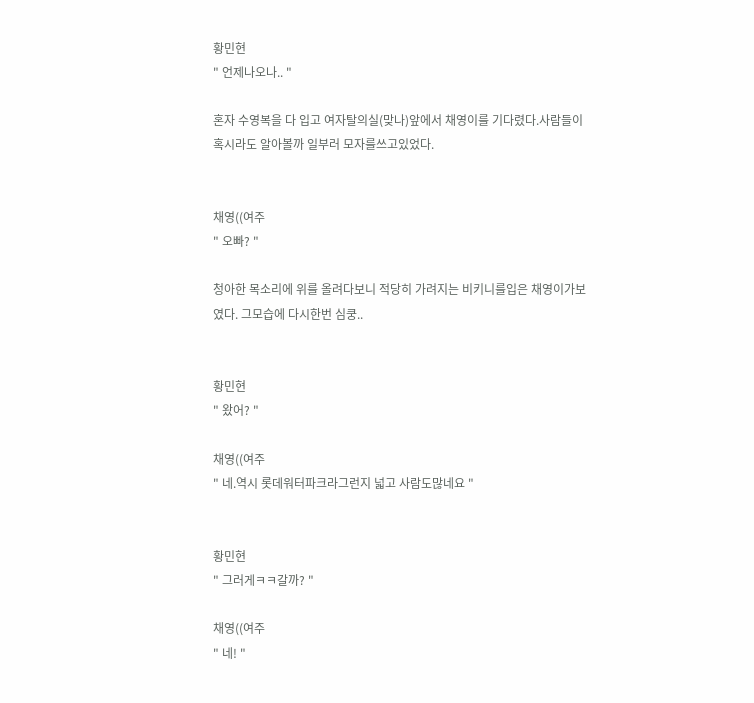황민현
" 언제나오나.. "

혼자 수영복을 다 입고 여자탈의실(맞나)앞에서 채영이를 기다렸다.사람들이 혹시라도 알아볼까 일부러 모자를쓰고있었다.


채영((여주
" 오빠? "

청아한 목소리에 위를 올려다보니 적당히 가려지는 비키니를입은 채영이가보였다. 그모습에 다시한번 심쿵..


황민현
" 왔어? "

채영((여주
" 네.역시 롯데워터파크라그런지 넓고 사람도많네요 "


황민현
" 그러게ㅋㅋ갈까? "

채영((여주
" 네! "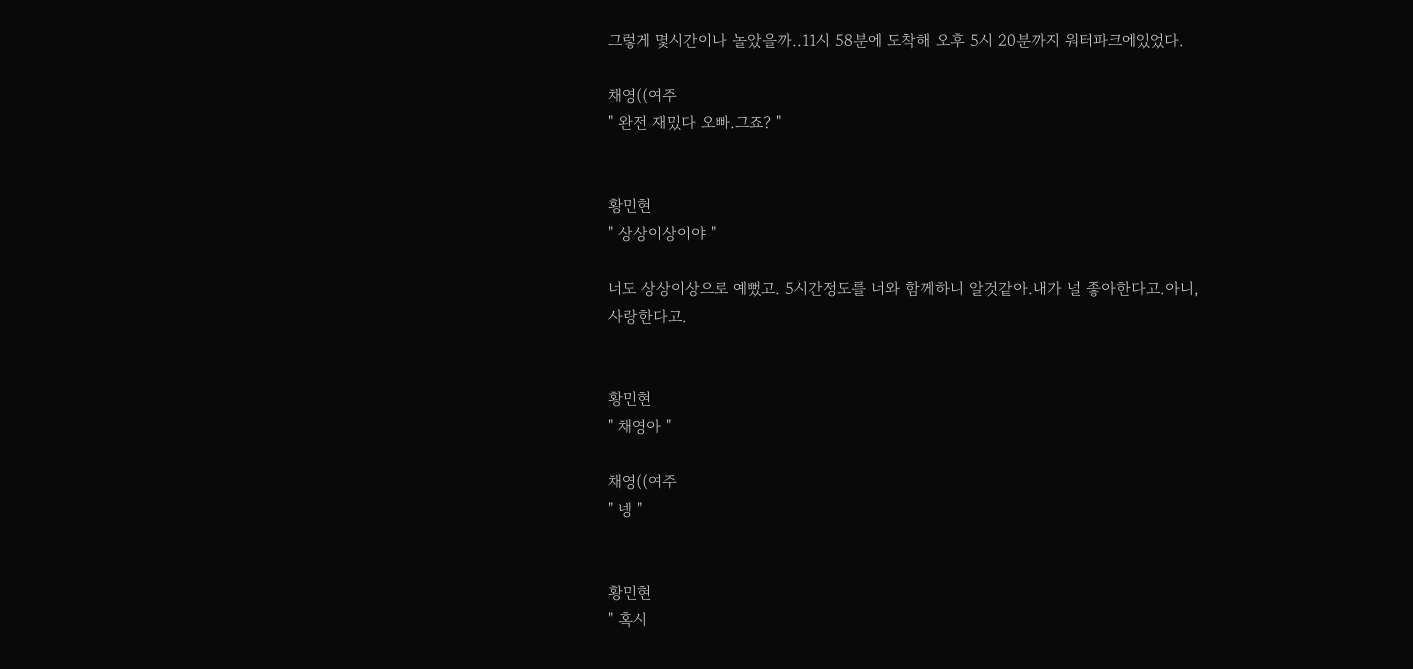그렇게 몇시간이나 놀았을까..11시 58분에 도착해 오후 5시 20분까지 워터파크에있었다.

채영((여주
" 완전 재밌다 오빠.그죠? "


황민현
" 상상이상이야 "

너도 상상이상으로 예뻤고. 5시간정도를 너와 함께하니 알것같아.내가 널 좋아한다고.아니,사랑한다고.


황민현
" 채영아 "

채영((여주
" 넹 "


황민현
" 혹시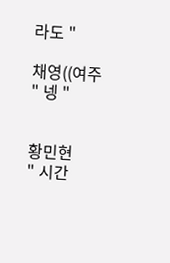라도 "

채영((여주
" 넹 "


황민현
" 시간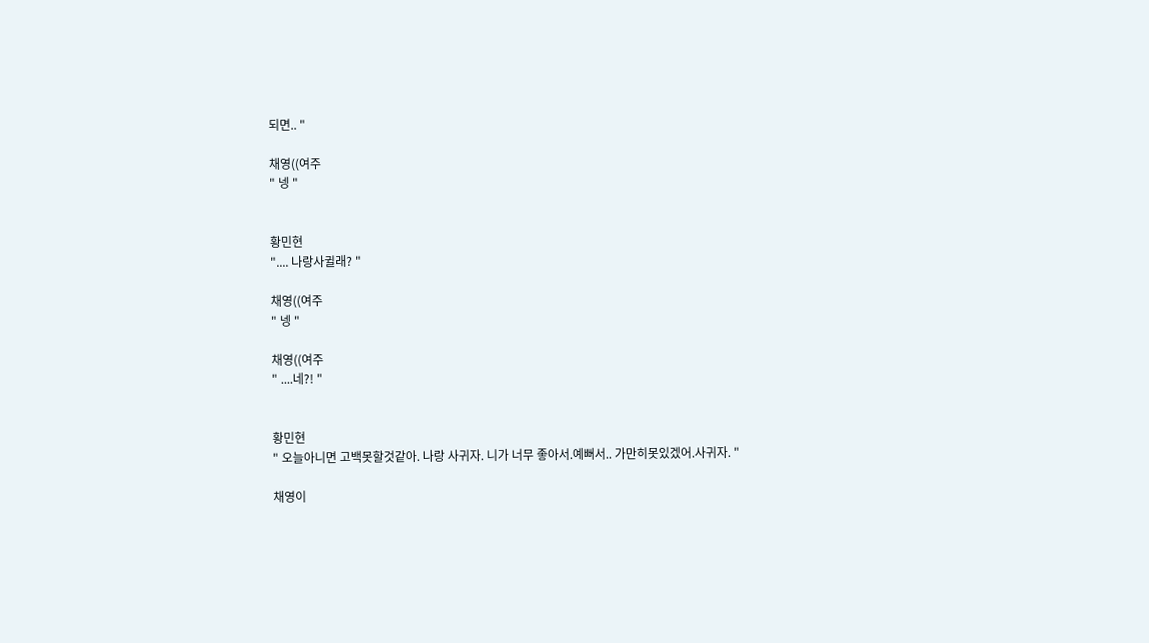되면.. "

채영((여주
" 넹 "


황민현
".... 나랑사귈래? "

채영((여주
" 넹 "

채영((여주
" ....네?! "


황민현
" 오늘아니면 고백못할것같아. 나랑 사귀자. 니가 너무 좋아서.예뻐서.. 가만히못있겠어.사귀자. "

채영이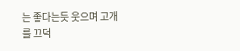는 좋다는듯 웃으며 고개를 끄덕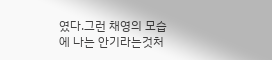였다.그런 채영의 모습에 나는 안기라는것처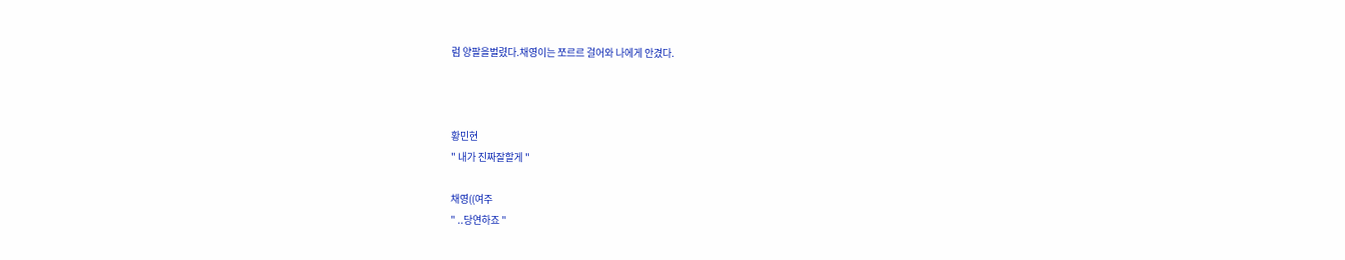럼 양팔을벌렸다.채영이는 쪼르르 걸어와 나에게 안겼다.



황민현
" 내가 진짜잘할게 "

채영((여주
" ..당연하죠 "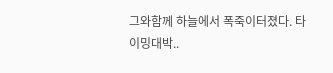그와함께 하늘에서 폭죽이터졌다. 타이밍대박..